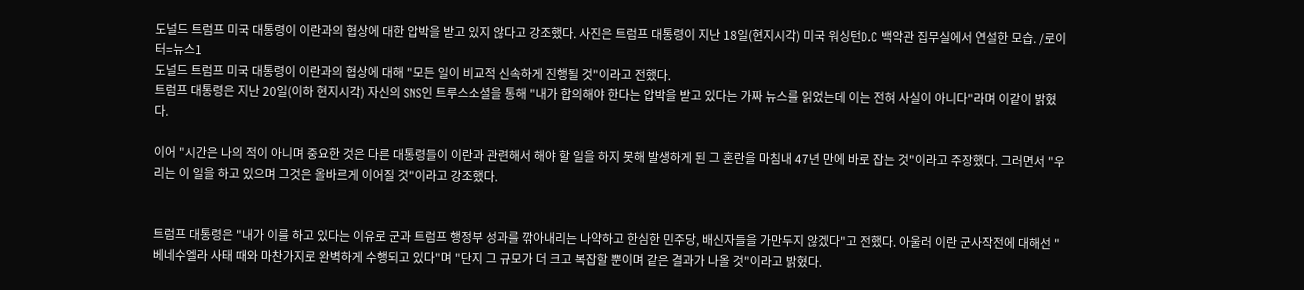도널드 트럼프 미국 대통령이 이란과의 협상에 대한 압박을 받고 있지 않다고 강조했다. 사진은 트럼프 대통령이 지난 18일(현지시각) 미국 워싱턴D.C 백악관 집무실에서 연설한 모습. /로이터=뉴스1
도널드 트럼프 미국 대통령이 이란과의 협상에 대해 "모든 일이 비교적 신속하게 진행될 것"이라고 전했다.
트럼프 대통령은 지난 20일(이하 현지시각) 자신의 SNS인 트루스소셜을 통해 "내가 합의해야 한다는 압박을 받고 있다는 가짜 뉴스를 읽었는데 이는 전혀 사실이 아니다"라며 이같이 밝혔다.

이어 "시간은 나의 적이 아니며 중요한 것은 다른 대통령들이 이란과 관련해서 해야 할 일을 하지 못해 발생하게 된 그 혼란을 마침내 47년 만에 바로 잡는 것"이라고 주장했다. 그러면서 "우리는 이 일을 하고 있으며 그것은 올바르게 이어질 것"이라고 강조했다.


트럼프 대통령은 "내가 이를 하고 있다는 이유로 군과 트럼프 행정부 성과를 깎아내리는 나약하고 한심한 민주당, 배신자들을 가만두지 않겠다"고 전했다. 아울러 이란 군사작전에 대해선 "베네수엘라 사태 때와 마찬가지로 완벽하게 수행되고 있다"며 "단지 그 규모가 더 크고 복잡할 뿐이며 같은 결과가 나올 것"이라고 밝혔다.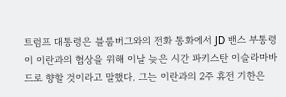트럼프 대통령은 블룸버그와의 전화 통화에서 JD 밴스 부통령이 이란과의 협상을 위해 이날 늦은 시간 파키스탄 이슬라마바드로 향할 것이라고 말했다. 그는 이란과의 2주 휴전 기한은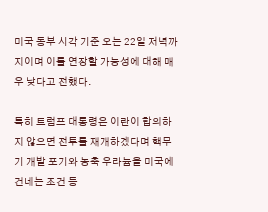미국 동부 시각 기준 오는 22일 저녁까지이며 이를 연장할 가능성에 대해 매우 낮다고 전했다.

특히 트럼프 대통령은 이란이 합의하지 않으면 전투를 재개하겠다며 핵무기 개발 포기와 농축 우라늄을 미국에 건네는 조건 등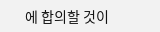에 합의할 것이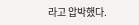라고 압박했다.